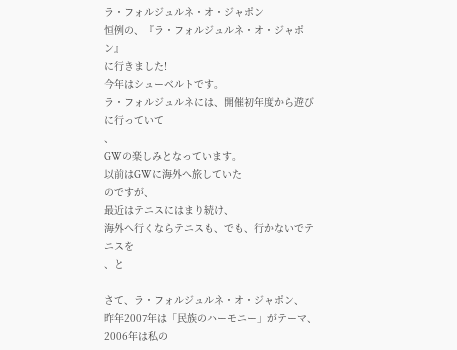ラ・フォルジュルネ・オ・ジャポン
恒例の、『ラ・フォルジュルネ・オ・ジャポン』
に行きました!
今年はシューベルトです。
ラ・フォルジュルネには、開催初年度から遊びに行っていて
、
GWの楽しみとなっています。
以前はGWに海外へ旅していた
のですが、
最近はテニスにはまり続け、
海外へ行くならテニスも、でも、行かないでテニスを
、と

さて、ラ・フォルジュルネ・オ・ジャポン、
昨年2007年は「民族のハーモニー」がテーマ、
2006年は私の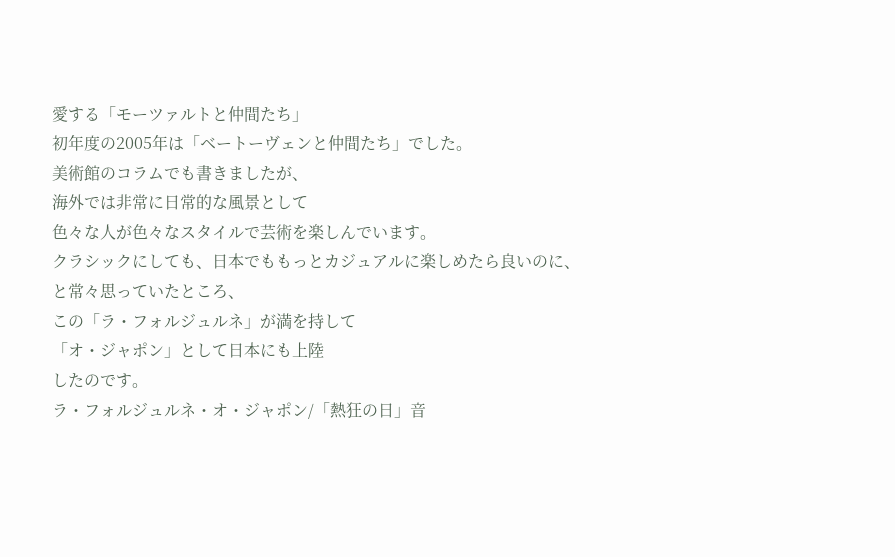愛する「モーツァルトと仲間たち」
初年度の2005年は「ベートーヴェンと仲間たち」でした。
美術館のコラムでも書きましたが、
海外では非常に日常的な風景として
色々な人が色々なスタイルで芸術を楽しんでいます。
クラシックにしても、日本でももっとカジュアルに楽しめたら良いのに、
と常々思っていたところ、
この「ラ・フォルジュルネ」が満を持して
「オ・ジャポン」として日本にも上陸
したのです。
ラ・フォルジュルネ・オ・ジャポン/「熱狂の日」音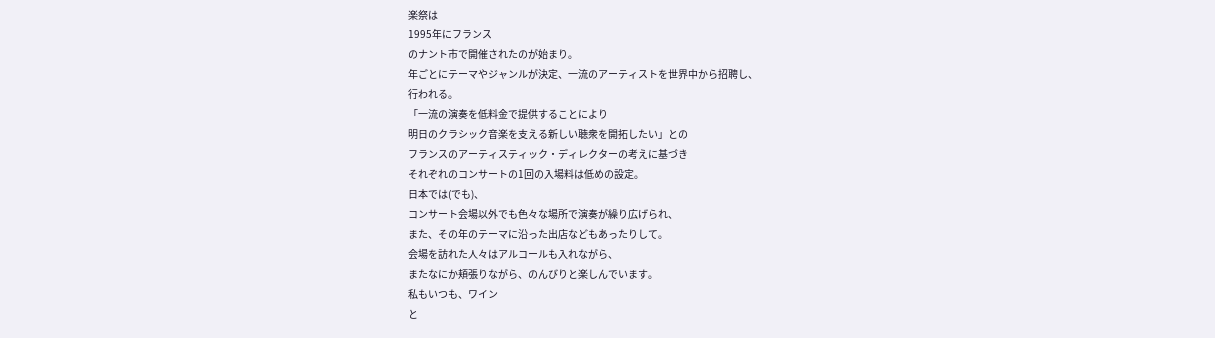楽祭は
1995年にフランス
のナント市で開催されたのが始まり。
年ごとにテーマやジャンルが決定、一流のアーティストを世界中から招聘し、
行われる。
「一流の演奏を低料金で提供することにより
明日のクラシック音楽を支える新しい聴衆を開拓したい」との
フランスのアーティスティック・ディレクターの考えに基づき
それぞれのコンサートの1回の入場料は低めの設定。
日本では(でも)、
コンサート会場以外でも色々な場所で演奏が繰り広げられ、
また、その年のテーマに沿った出店などもあったりして。
会場を訪れた人々はアルコールも入れながら、
またなにか頬張りながら、のんびりと楽しんでいます。
私もいつも、ワイン
と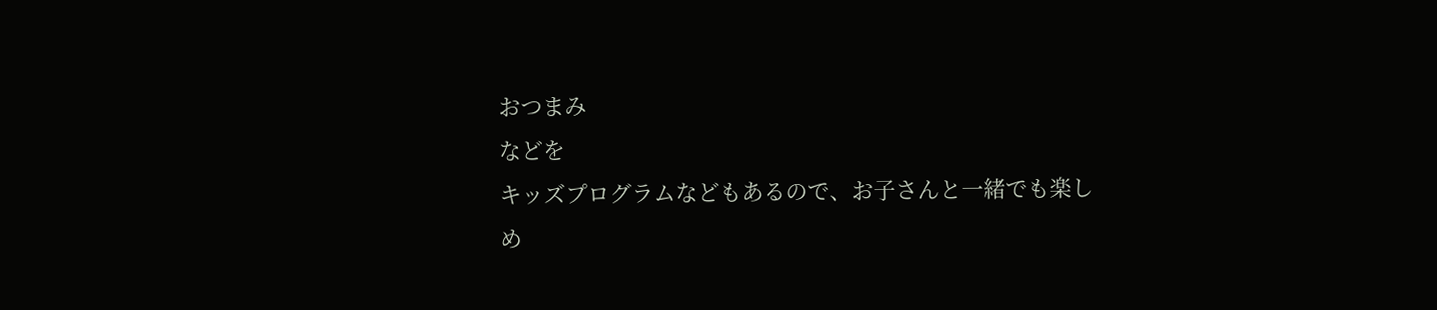おつまみ
などを
キッズプログラムなどもあるので、お子さんと一緒でも楽しめ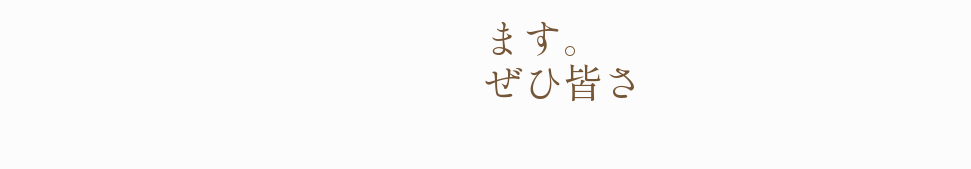ます。
ぜひ皆さ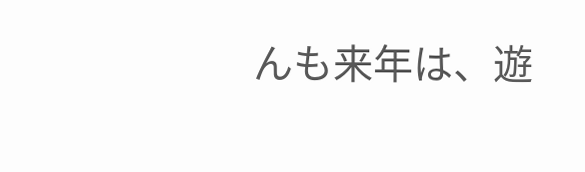んも来年は、遊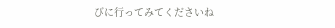びに行ってみてくださいね